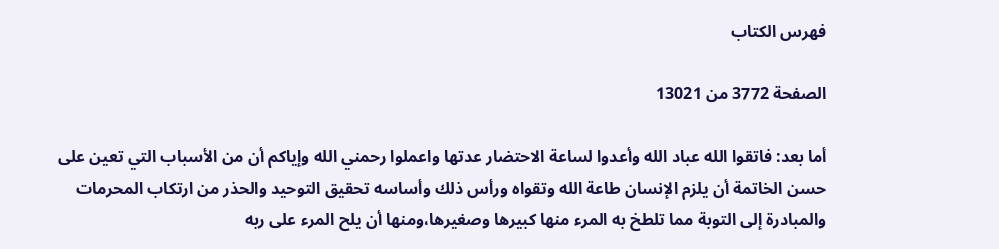فهرس الكتاب

الصفحة 3772 من 13021

أما بعد: فاتقوا الله عباد الله وأعدوا لساعة الاحتضار عدتها واعملوا رحمني الله وإياكم أن من الأسباب التي تعين على حسن الخاتمة أن يلزم الإنسان طاعة الله وتقواه ورأس ذلك وأساسه تحقيق التوحيد والحذر من ارتكاب المحرمات والمبادرة إلى التوبة مما تلطخ به المرء منها كبيرها وصغيرها،ومنها أن يلح المرء على ربه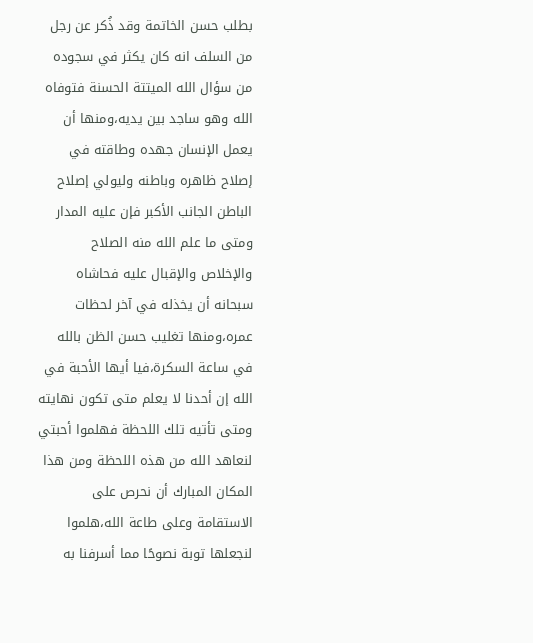بطلب حسن الخاتمة وقد ذُكر عن رجل من السلف انه كان يكثر في سجوده من سؤال الله الميتتة الحسنة فتوفاه الله وهو ساجد بين يديه،ومنها أن يعمل الإنسان جهده وطاقته في إصلاح ظاهره وباطنه وليولي إصلاح الباطن الجانب الأكبر فإن عليه المدار ومتى ما علم الله منه الصلاح والإخلاص والإقبال عليه فحاشاه سبحانه أن يخذله في آخر لحظات عمره،ومنها تغليب حسن الظن بالله في ساعة السكرة،فيا أيها الأحبة في الله إن أحدنا لا يعلم متى تكون نهايته ومتى تأتيه تلك اللحظة فهلموا أحبتي لنعاهد الله من هذه اللحظة ومن هذا المكان المبارك أن نحرص على الاستقامة وعلى طاعة الله،هلموا لنجعلها توبة نصوحًا مما أسرفنا به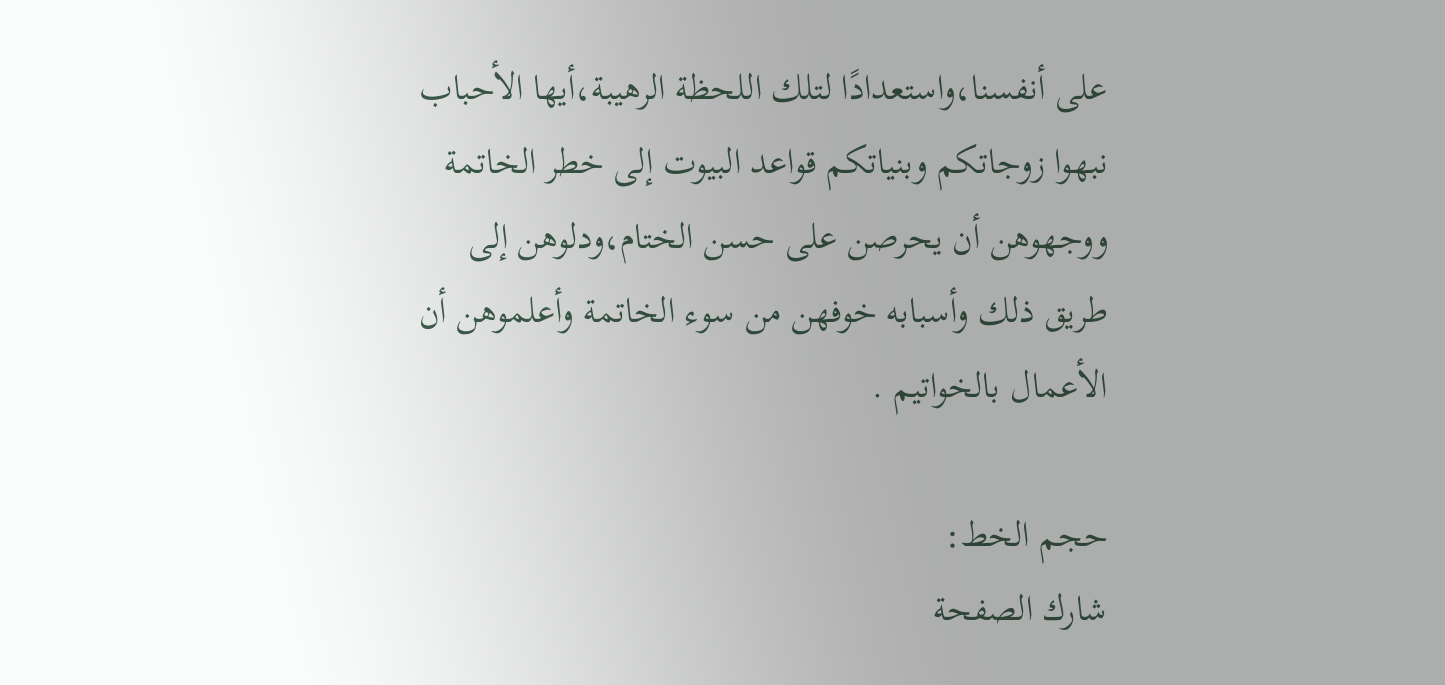على أنفسنا،واستعدادًا لتلك اللحظة الرهيبة،أيها الأحباب نبهوا زوجاتكم وبنياتكم قواعد البيوت إلى خطر الخاتمة ووجهوهن أن يحرصن على حسن الختام،ودلوهن إلى طريق ذلك وأسبابه خوفهن من سوء الخاتمة وأعلموهن أن الأعمال بالخواتيم .

حجم الخط:
شارك الصفحة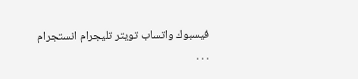فيسبوك واتساب تويتر تليجرام انستجرام
. . .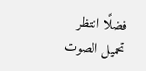فضلًا انتظر تحميل الصوت